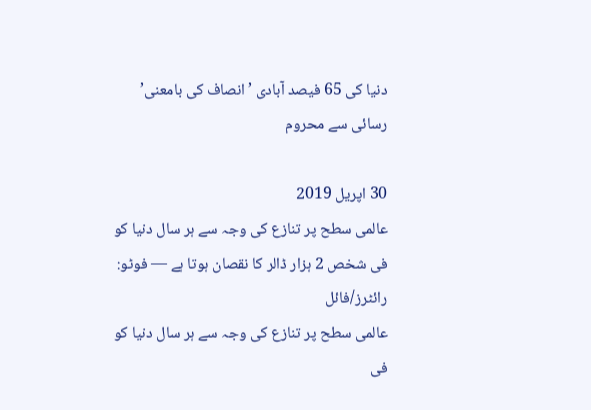دنیا کی 65 فیصد آبادی ’انصاف کی بامعنی’ رسائی سے محروم

30 اپريل 2019
عالمی سطح پر تنازع کی وجہ سے ہر سال دنیا کو فی شخص 2 ہزار ڈالر کا نقصان ہوتا ہے — فوٹو: رائٹرز/فائل
عالمی سطح پر تنازع کی وجہ سے ہر سال دنیا کو فی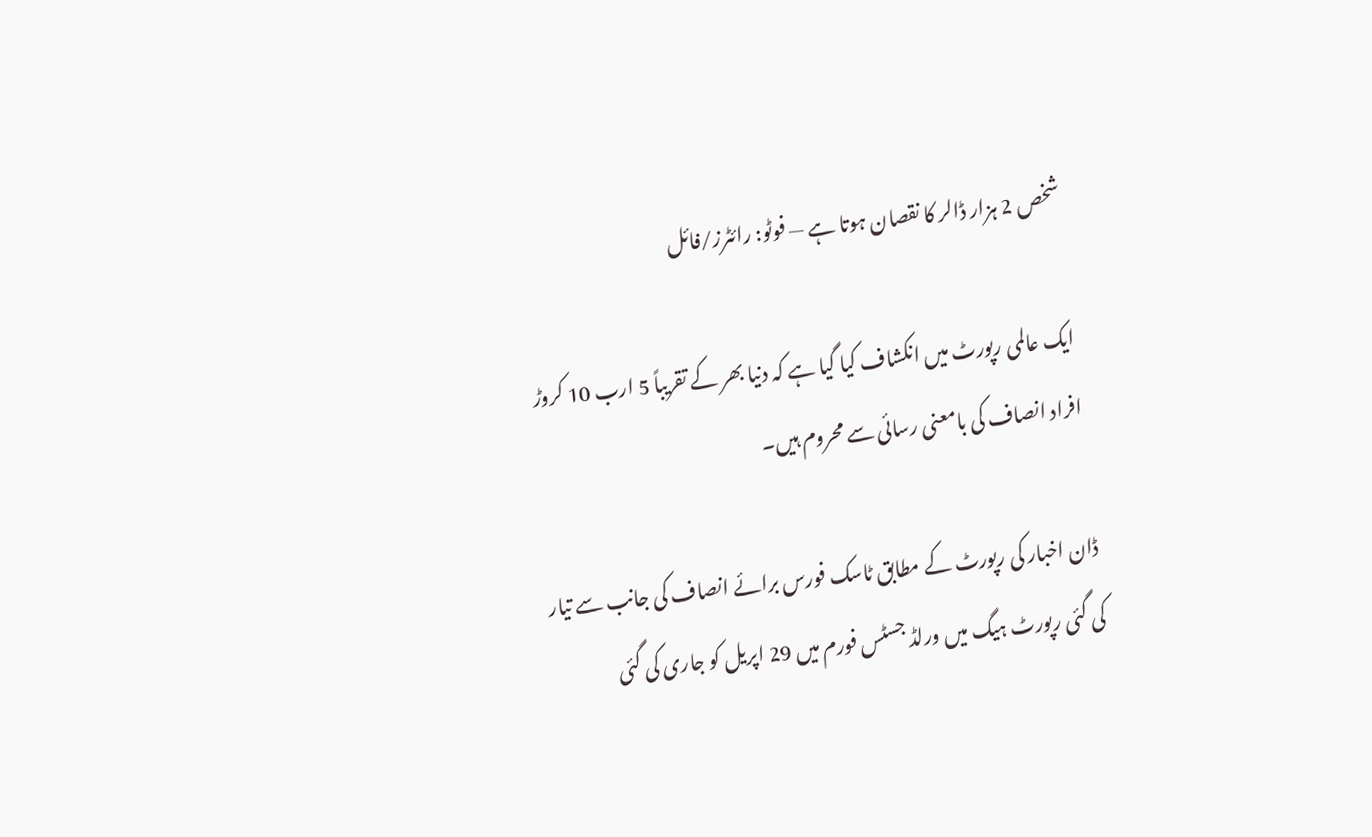شخص 2 ہزار ڈالر کا نقصان ہوتا ہے — فوٹو: رائٹرز/فائل

ایک عالمی رپورٹ میں انکشاف کیا گیا ہے کہ دنیا بھر کے تقریباً 5 ارب 10 کروڑ افراد انصاف کی بامعنی رسائی سے محروم ہیں۔

ڈان اخبار کی رپورٹ کے مطابق ٹاسک فورس برائے انصاف کی جانب سے تیار کی گئی رپورٹ ہیگ میں ورلڈ جسٹس فورم میں 29 اپریل کو جاری کی گئی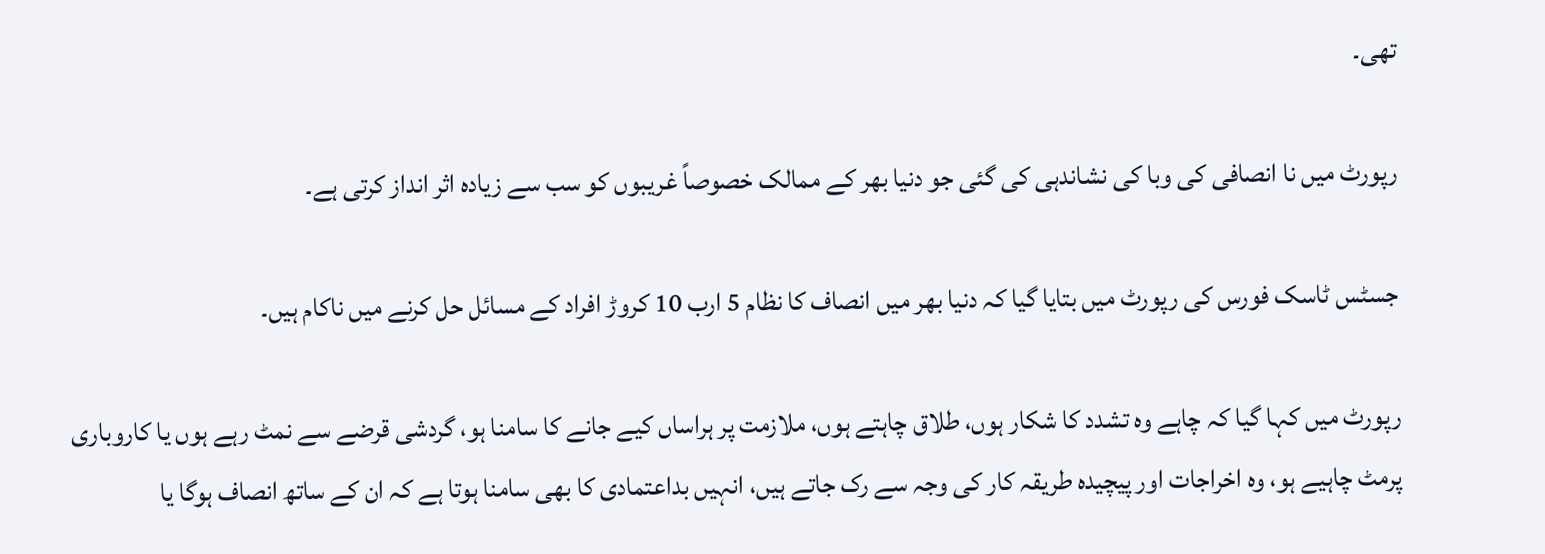تھی۔

رپورٹ میں نا انصافی کی وبا کی نشاندہی کی گئی جو دنیا بھر کے ممالک خصوصاً غریبوں کو سب سے زیادہ اثر انداز کرتی ہے۔

جسٹس ٹاسک فورس کی رپورٹ میں بتایا گیا کہ دنیا بھر میں انصاف کا نظام 5 ارب 10 کروڑ افراد کے مسائل حل کرنے میں ناکام ہیں۔

رپورٹ میں کہا گیا کہ چاہے وہ تشدد کا شکار ہوں، طلاق چاہتے ہوں، ملازمت پر ہراساں کیے جانے کا سامنا ہو، گردشی قرضے سے نمٹ رہے ہوں یا کاروباری پرمٹ چاہیے ہو، وہ اخراجات اور پیچیدہ طریقہ کار کی وجہ سے رک جاتے ہیں، انہیں بداعتمادی کا بھی سامنا ہوتا ہے کہ ان کے ساتھ انصاف ہوگا یا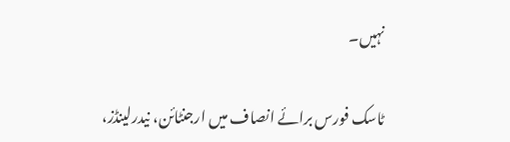نہیں۔

ٹاسک فورس برائے انصاف میں ارجنٹائن، نیدرلینڈز،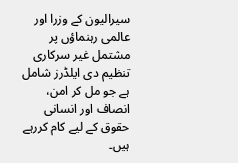سیرالیون کے وزرا اور عالمی رہنماؤں پر مشتمل غیر سرکاری تنظیم دی ایلڈرز شامل ہے جو مل کر امن، انصاف اور انسانی حقوق کے لیے کام کررہے ہیں۔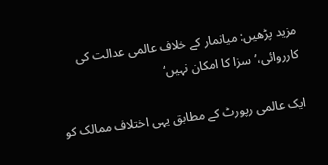مزید پڑھیں: میانمار کے خلاف عالمی عدالت کی کارروائی،’سزا کا امکان نہیں‘

ایک عالمی رپورٹ کے مطابق یہی اختلاف ممالک کو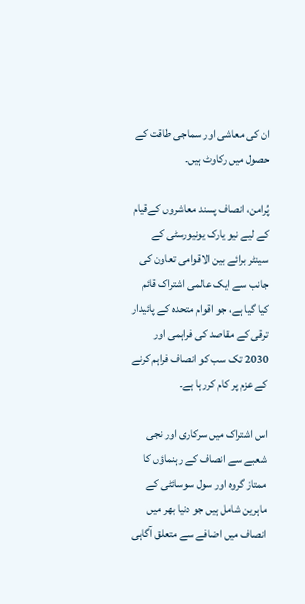ان کی معاشی اور سماجی طاقت کے حصول میں رکاوٹ ہیں۔

پُرامن، انصاف پسند معاشروں کےقیام کے لیے نیو یارک یونیورسٹی کے سینٹر برائے بین الاقوامی تعاون کی جانب سے ایک عالمی اشتراک قائم کیا گیا ہے، جو اقوام متحدہ کے پائیدار ترقی کے مقاصد کی فراہمی اور 2030 تک سب کو انصاف فراہم کرنے کے عزم پر کام کررہا ہے۔

اس اشتراک میں سرکاری اور نجی شعبے سے انصاف کے رہنماؤں کا ممتاز گروہ اور سول سوسائٹی کے ماہرین شامل ہیں جو دنیا بھر میں انصاف میں اضافے سے متعلق آگاہی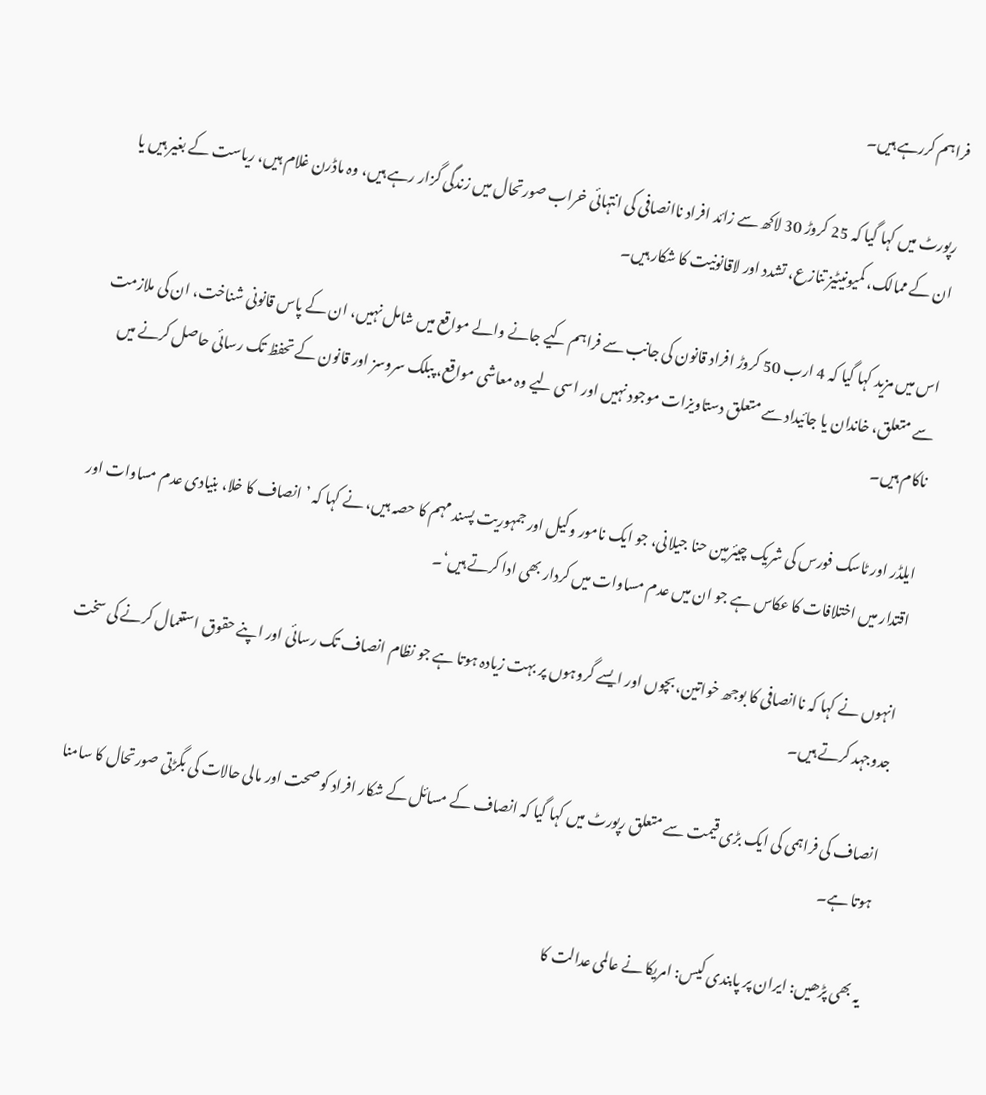فراہم کررہے ہیں۔

رپورٹ میں کہا گیا کہ 25 کروڑ 30 لاکھ سے زائد افراد ناانصافی کی انتہائی خراب صورتحال میں زندگی گزار رہے ہیں، وہ ماڈرن غلام ہیں، ریاست کے بغیر ہیں یا ان کے ممالک، کمیونیٹیز تنازع، تشدد اور لاقانونیت کا شکار ہیں۔

اس میں مزید کہا گیا کہ 4 ارب 50 کروڑ افراد قانون کی جانب سے فراہم کیے جانے والے مواقع میں شامل نہیں، ان کے پاس قانونی شناخت، ان کی ملازمت سے متعلق، خاندان یا جائیداد سے متعلق دستاویزات موجود نہیں اور اسی لیے وہ معاشی مواقع، پبلک سروسز اور قانون کے تحفظ تک رسائی حاصل کرنے میں ناکام ہیں۔

ایلڈر اور ٹاسک فورس کی شریک چیئرمین حنا جیلانی، جو ایک نامور وکیل اور جمہوریت پسند مہم کا حصہ ہیں، نے کہا کہ ’انصاف کا خلا، بنیادی عدم مساوات اور اقتدار میں اختلافات کا عکاس ہے جو ان میں عدم مساوات میں کردار بھی ادا کرتے ہیں‘۔

انہوں نے کہا کہ ناانصافی کا بوجھ خواتین، بچوں اور ایسے گروہوں پر بہت زیادہ ہوتا ہے جو نظام انصاف تک رسائی اور اپنے حقوق استعمال کرنے کی سخت جدوجہد کرتے ہیں۔

انصاف کی فراہمی کی ایک بڑی قیمت سے متعلق رپورٹ میں کہا گیا کہ انصاف کے مسائل کے شکار افراد کو صحت اور مالی حالات کی بگڑتی صورتحال کا سامنا ہوتا ہے۔

یہ بھی پڑھیں: ایران پر پابندی کیس: امریکا نے عالمی عدالت کا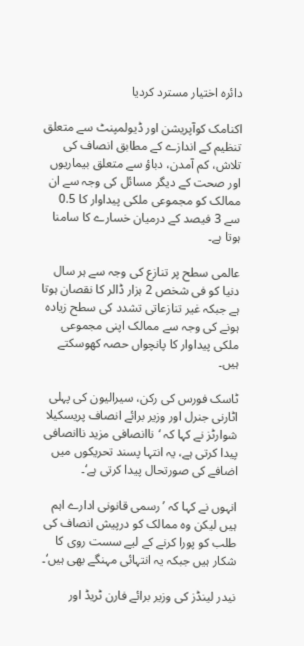دائرہ اختیار مسترد کردیا

اکنامک کوآپریشن اور ڈیولمپنٹ سے متعلق تنظیم کے اندازے کے مطابق انصاف کی تلاش، کم آمدن، دباؤ سے متعلق بیماریوں اور صحت کے دیگر مسائل کی وجہ سے ان ممالک کو مجموعی ملکی پیداوار کا 0.5 سے 3 فیصد کے درمیان خسارے کا سامنا ہوتا ہے۔

عالمی سطح پر تنازع کی وجہ سے ہر سال دنیا کو فی شخص 2 ہزار ڈالر کا نقصان ہوتا ہے جبکہ غیر تنازعاتی تشدد کی سطح زیادہ ہونے کی وجہ سے ممالک اپنی مجموعی ملکی پیداوار کا پانچواں حصہ کھوسکتے ہیں۔

ٹاسک فورس کی رکن، سیرالیون کی پہلی اٹارنی جنرل اور وزیر برائے انصاف پریسکیلا شوارٹز نے کہا کہ ‘ناانصافی مزید ناانصافی پیدا کرتی ہے، یہ انتہا پسند تحریکوں میں اضافے کی صورتحال پیدا کرتی ہے‘۔

انہوں نے کہا کہ ’رسمی قانونی ادارے اہم ہیں لیکن وہ ممالک کو درپیش انصاف کی طلب کو پورا کرنے کے لیے سست روی کا شکار ہیں جبکہ یہ انتہائی مہنگے بھی ہیں‘۔

نیدر لینڈز کی وزیر برائے فارن ٹریڈ اور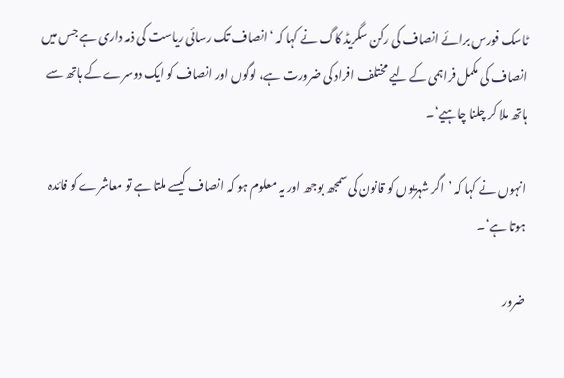ٹاسک فورس برائے انصاف کی رکن سگریڈ کاگ نے کہا کہ ‘انصاف تک رسائی ریاست کی ذمہ داری ہے جس میں انصاف کی مکمل فراہمی کے لیے مختلف افراد کی ضرورت ہے، لوگوں اور انصاف کو ایک دوسرے کے ہاتھ سے ہاتھ ملا کر چلنا چاہیے‘۔

انہوں نے کہا کہ ’اگر شہریوں کو قانون کی سمجھ بوجھ اور یہ معلوم ہو کہ انصاف کیسے ملتا ہے تو معاشرے کو فائدہ ہوتا ہے‘۔

ضرور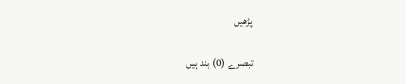پڑھیں

تبصرے (0) بند ہیں